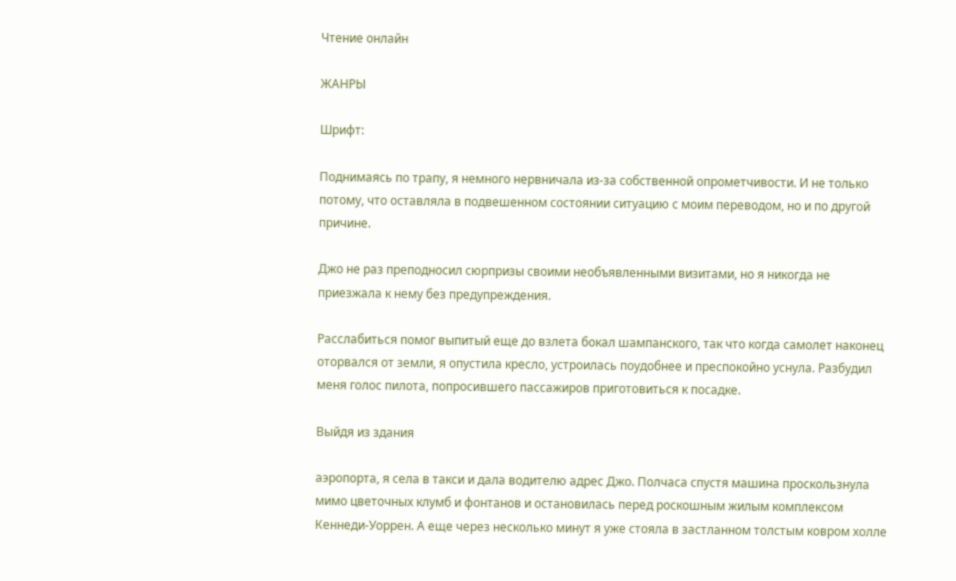Чтение онлайн

ЖАНРЫ

Шрифт:

Поднимаясь по трапу, я немного нервничала из-за собственной опрометчивости. И не только потому, что оставляла в подвешенном состоянии ситуацию с моим переводом, но и по другой причине.

Джо не раз преподносил сюрпризы своими необъявленными визитами, но я никогда не приезжала к нему без предупреждения.

Расслабиться помог выпитый еще до взлета бокал шампанского, так что когда самолет наконец оторвался от земли, я опустила кресло, устроилась поудобнее и преспокойно уснула. Разбудил меня голос пилота, попросившего пассажиров приготовиться к посадке.

Выйдя из здания

аэропорта, я села в такси и дала водителю адрес Джо. Полчаса спустя машина проскользнула мимо цветочных клумб и фонтанов и остановилась перед роскошным жилым комплексом Кеннеди-Уоррен. А еще через несколько минут я уже стояла в застланном толстым ковром холле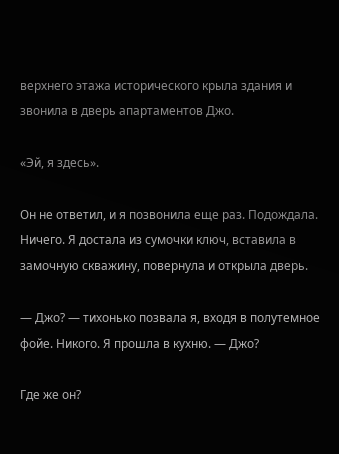верхнего этажа исторического крыла здания и звонила в дверь апартаментов Джо.

«Эй, я здесь».

Он не ответил, и я позвонила еще раз. Подождала. Ничего. Я достала из сумочки ключ, вставила в замочную скважину, повернула и открыла дверь.

— Джо? — тихонько позвала я, входя в полутемное фойе. Никого. Я прошла в кухню. — Джо?

Где же он?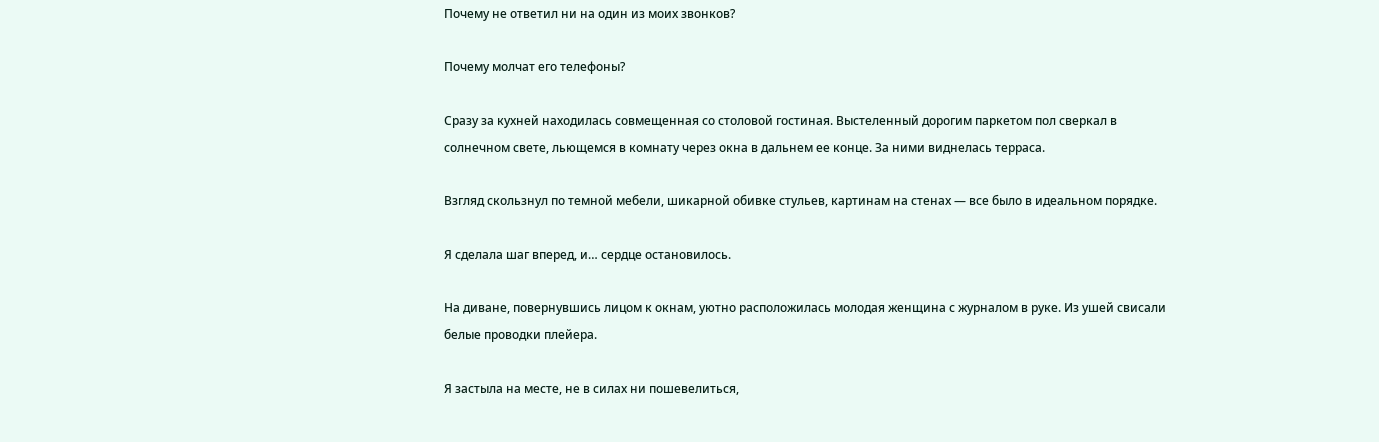Почему не ответил ни на один из моих звонков?

Почему молчат его телефоны?

Сразу за кухней находилась совмещенная со столовой гостиная. Выстеленный дорогим паркетом пол сверкал в солнечном свете, льющемся в комнату через окна в дальнем ее конце. За ними виднелась терраса.

Взгляд скользнул по темной мебели, шикарной обивке стульев, картинам на стенах — все было в идеальном порядке.

Я сделала шаг вперед, и… сердце остановилось.

На диване, повернувшись лицом к окнам, уютно расположилась молодая женщина с журналом в руке. Из ушей свисали белые проводки плейера.

Я застыла на месте, не в силах ни пошевелиться,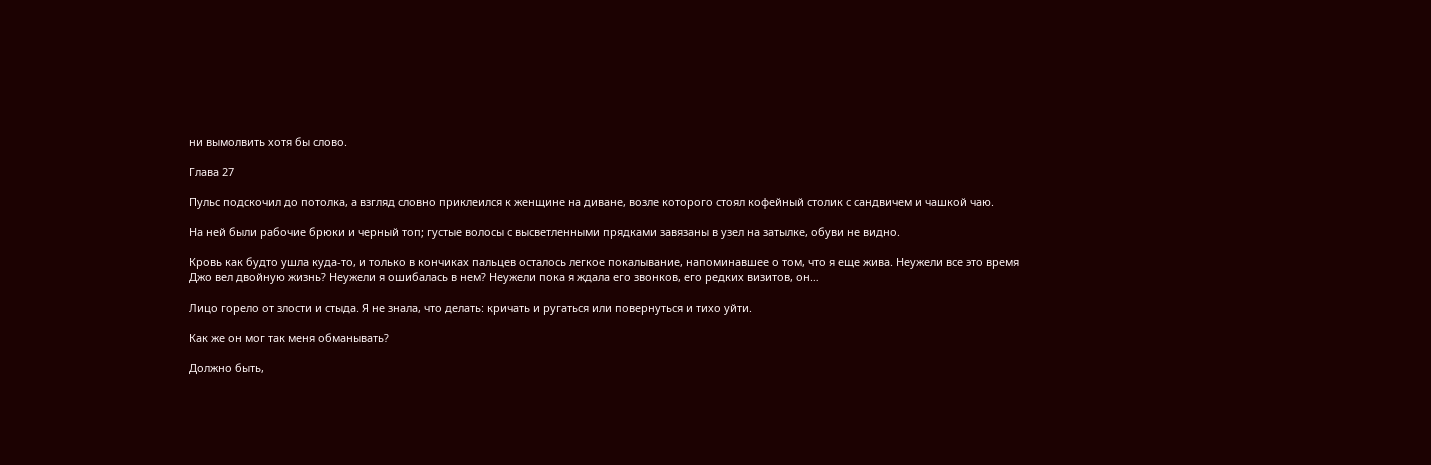ни вымолвить хотя бы слово.

Глава 27

Пульс подскочил до потолка, а взгляд словно приклеился к женщине на диване, возле которого стоял кофейный столик с сандвичем и чашкой чаю.

На ней были рабочие брюки и черный топ; густые волосы с высветленными прядками завязаны в узел на затылке, обуви не видно.

Кровь как будто ушла куда-то, и только в кончиках пальцев осталось легкое покалывание, напоминавшее о том, что я еще жива. Неужели все это время Джо вел двойную жизнь? Неужели я ошибалась в нем? Неужели пока я ждала его звонков, его редких визитов, он…

Лицо горело от злости и стыда. Я не знала, что делать: кричать и ругаться или повернуться и тихо уйти.

Как же он мог так меня обманывать?

Должно быть,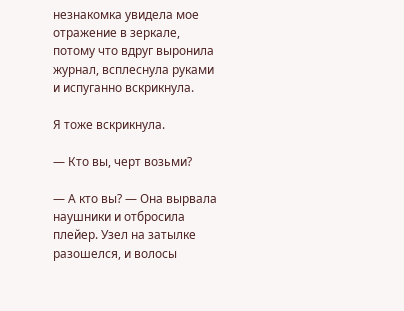незнакомка увидела мое отражение в зеркале, потому что вдруг выронила журнал, всплеснула руками и испуганно вскрикнула.

Я тоже вскрикнула.

— Кто вы, черт возьми?

— А кто вы? — Она вырвала наушники и отбросила плейер. Узел на затылке разошелся, и волосы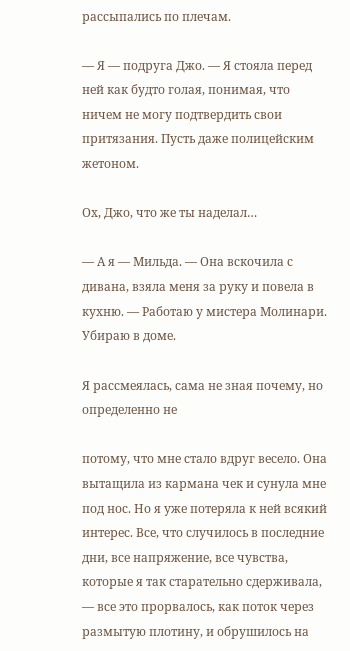рассыпались по плечам.

— Я — подруга Джо. — Я стояла перед ней как будто голая, понимая, что ничем не могу подтвердить свои притязания. Пусть даже полицейским жетоном.

Ох, Джо, что же ты наделал…

— А я — Мильда. — Она вскочила с дивана, взяла меня за руку и повела в кухню. — Работаю у мистера Молинари. Убираю в доме.

Я рассмеялась, сама не зная почему, но определенно не

потому, что мне стало вдруг весело. Она вытащила из кармана чек и сунула мне под нос. Но я уже потеряла к ней всякий интерес. Все, что случилось в последние дни, все напряжение, все чувства, которые я так старательно сдерживала, — все это прорвалось, как поток через размытую плотину, и обрушилось на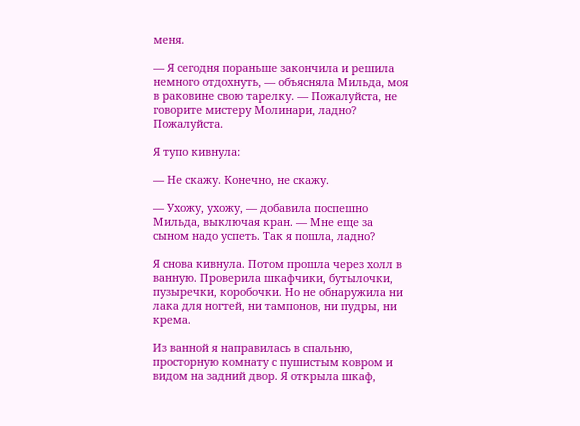меня.

— Я сегодня пораньше закончила и решила немного отдохнуть, — объясняла Мильда, моя в раковине свою тарелку. — Пожалуйста, не говорите мистеру Молинари, ладно? Пожалуйста.

Я тупо кивнула:

— Не скажу. Конечно, не скажу.

— Ухожу, ухожу, — добавила поспешно Мильда, выключая кран. — Мне еще за сыном надо успеть. Так я пошла, ладно?

Я снова кивнула. Потом прошла через холл в ванную. Проверила шкафчики, бутылочки, пузыречки, коробочки. Но не обнаружила ни лака для ногтей, ни тампонов, ни пудры, ни крема.

Из ванной я направилась в спальню, просторную комнату с пушистым ковром и видом на задний двор. Я открыла шкаф,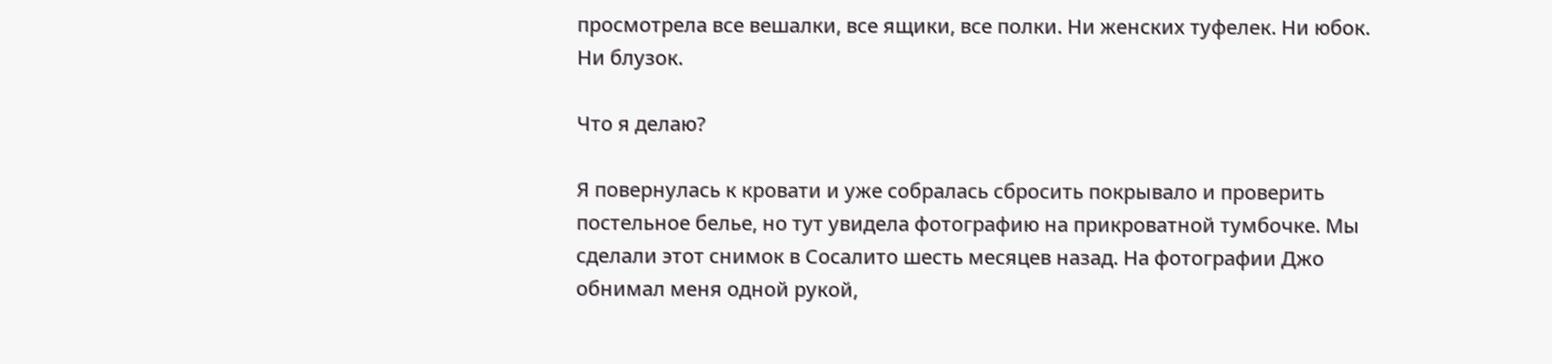просмотрела все вешалки, все ящики, все полки. Ни женских туфелек. Ни юбок. Ни блузок.

Что я делаю?

Я повернулась к кровати и уже собралась сбросить покрывало и проверить постельное белье, но тут увидела фотографию на прикроватной тумбочке. Мы сделали этот снимок в Сосалито шесть месяцев назад. На фотографии Джо обнимал меня одной рукой,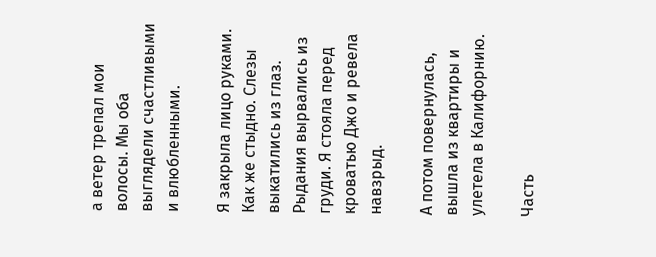а ветер трепал мои волосы. Мы оба выглядели счастливыми и влюбленными.

Я закрыла лицо руками. Как же стыдно. Слезы выкатились из глаз. Рыдания вырвались из груди. Я стояла перед кроватью Джо и ревела навзрыд.

А потом повернулась, вышла из квартиры и улетела в Калифорнию.

Часть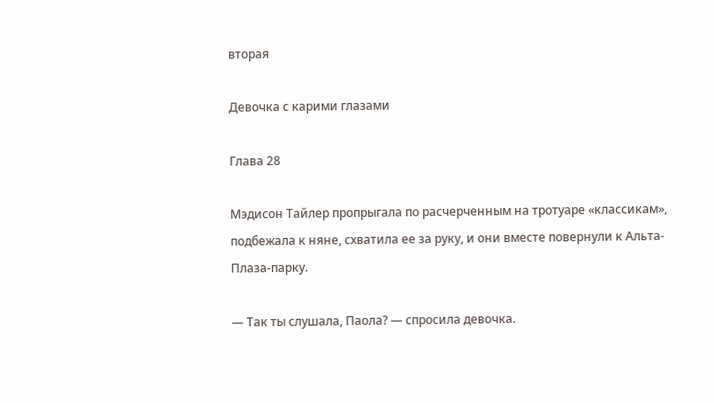вторая

Девочка с карими глазами

Глава 28

Мэдисон Тайлер пропрыгала по расчерченным на тротуаре «классикам», подбежала к няне, схватила ее за руку, и они вместе повернули к Альта-Плаза-парку.

— Так ты слушала, Паола? — спросила девочка.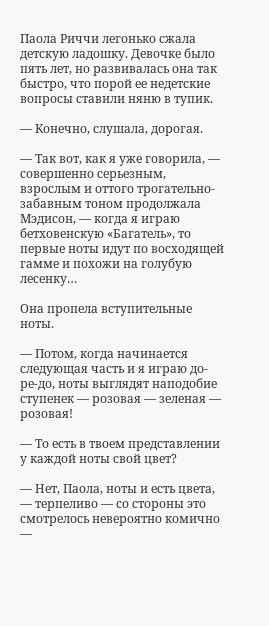Паола Риччи легонько сжала детскую ладошку. Девочке было пять лет, но развивалась она так быстро, что порой ее недетские вопросы ставили няню в тупик.

— Конечно, слушала, дорогая.

— Так вот, как я уже говорила, — совершенно серьезным, взрослым и оттого трогательно-забавным тоном продолжала Мэдисон, — когда я играю бетховенскую «Багатель», то первые ноты идут по восходящей гамме и похожи на голубую лесенку…

Она пропела вступительные ноты.

— Потом, когда начинается следующая часть и я играю до-ре-до, ноты выглядят наподобие ступенек — розовая — зеленая — розовая!

— То есть в твоем представлении у каждой ноты свой цвет?

— Нет, Паола, ноты и есть цвета, — терпеливо — со стороны это смотрелось невероятно комично —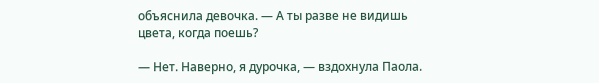объяснила девочка. — А ты разве не видишь цвета, когда поешь?

— Нет. Наверно, я дурочка, — вздохнула Паола.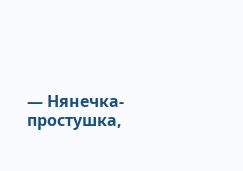— Нянечка-простушка,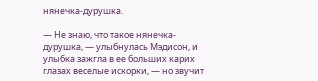нянечка-дурушка.

— Не знаю, что такое нянечка-дурушка, — улыбнулась Мэдисон, и улыбка зажгла в ее больших карих глазах веселые искорки, — но звучит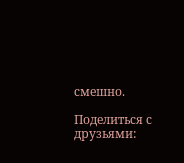смешно.

Поделиться с друзьями: